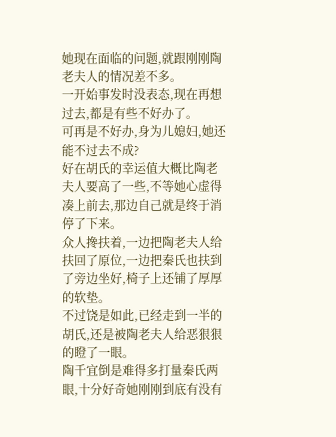她现在面临的问题,就跟刚刚陶老夫人的情况差不多。
一开始事发时没表态,现在再想过去,都是有些不好办了。
可再是不好办,身为儿媳妇,她还能不过去不成?
好在胡氏的幸运值大概比陶老夫人要高了一些,不等她心虚得凑上前去,那边自己就是终于消停了下来。
众人搀扶着,一边把陶老夫人给扶回了原位,一边把秦氏也扶到了旁边坐好,椅子上还铺了厚厚的软垫。
不过饶是如此,已经走到一半的胡氏,还是被陶老夫人给恶狠狠的瞪了一眼。
陶千宜倒是难得多打量秦氏两眼,十分好奇她刚刚到底有没有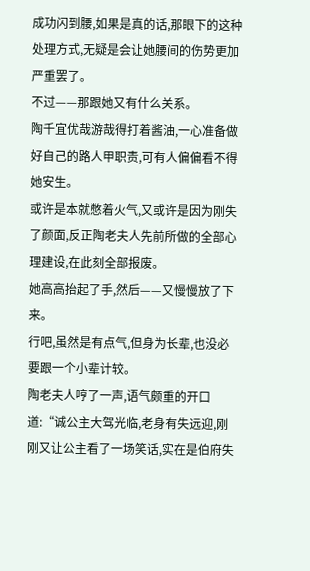成功闪到腰,如果是真的话,那眼下的这种处理方式,无疑是会让她腰间的伤势更加严重罢了。
不过——那跟她又有什么关系。
陶千宜优哉游哉得打着酱油,一心准备做好自己的路人甲职责,可有人偏偏看不得她安生。
或许是本就憋着火气,又或许是因为刚失了颜面,反正陶老夫人先前所做的全部心理建设,在此刻全部报废。
她高高抬起了手,然后——又慢慢放了下来。
行吧,虽然是有点气,但身为长辈,也没必要跟一个小辈计较。
陶老夫人哼了一声,语气颇重的开口道:“诚公主大驾光临,老身有失远迎,刚刚又让公主看了一场笑话,实在是伯府失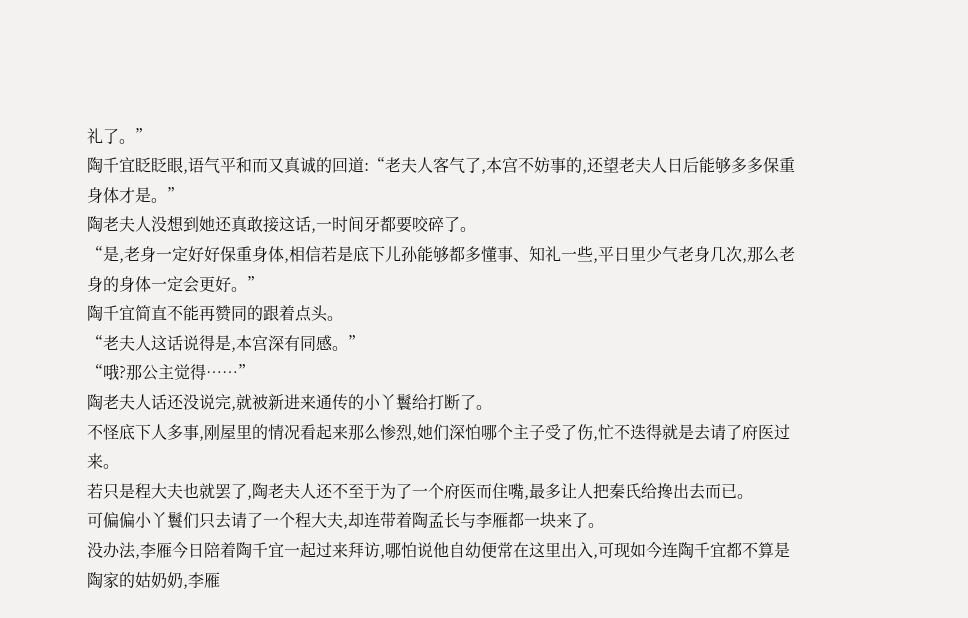礼了。”
陶千宜眨眨眼,语气平和而又真诚的回道:“老夫人客气了,本宫不妨事的,还望老夫人日后能够多多保重身体才是。”
陶老夫人没想到她还真敢接这话,一时间牙都要咬碎了。
“是,老身一定好好保重身体,相信若是底下儿孙能够都多懂事、知礼一些,平日里少气老身几次,那么老身的身体一定会更好。”
陶千宜简直不能再赞同的跟着点头。
“老夫人这话说得是,本宫深有同感。”
“哦?那公主觉得……”
陶老夫人话还没说完,就被新进来通传的小丫鬟给打断了。
不怪底下人多事,刚屋里的情况看起来那么惨烈,她们深怕哪个主子受了伤,忙不迭得就是去请了府医过来。
若只是程大夫也就罢了,陶老夫人还不至于为了一个府医而住嘴,最多让人把秦氏给搀出去而已。
可偏偏小丫鬟们只去请了一个程大夫,却连带着陶孟长与李雁都一块来了。
没办法,李雁今日陪着陶千宜一起过来拜访,哪怕说他自幼便常在这里出入,可现如今连陶千宜都不算是陶家的姑奶奶,李雁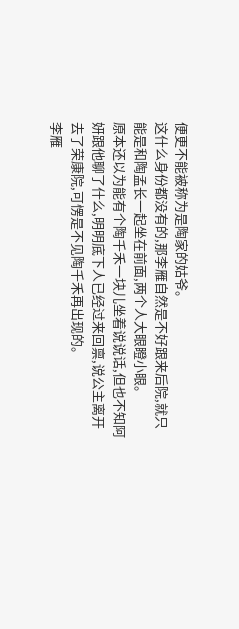便更不能被称为是陶家的姑爷。
这什么身份都没有的,那李雁自然是不好跟来后院,就只能是和陶孟长一起坐在前面,两个人大眼瞪小眼。
原本还以为能有个陶千禾一块儿坐着说说话,但也不知阿妍跟他聊了什么,明明底下人已经过来回禀,说公主离开去了荣康院,可愣是不见陶千禾再出现的。
李雁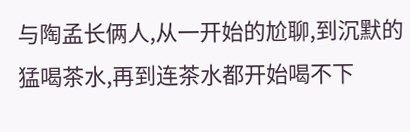与陶孟长俩人,从一开始的尬聊,到沉默的猛喝茶水,再到连茶水都开始喝不下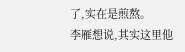了,实在是煎熬。
李雁想说,其实这里他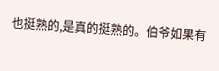也挺熟的,是真的挺熟的。伯爷如果有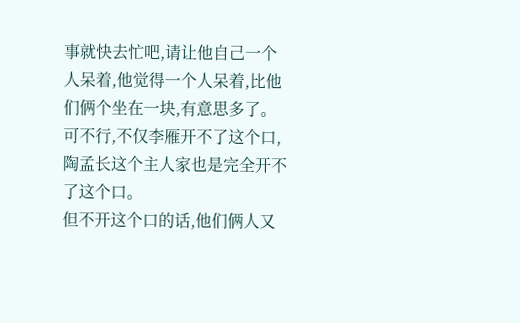事就快去忙吧,请让他自己一个人呆着,他觉得一个人呆着,比他们俩个坐在一块,有意思多了。
可不行,不仅李雁开不了这个口,陶孟长这个主人家也是完全开不了这个口。
但不开这个口的话,他们俩人又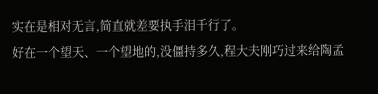实在是相对无言,简直就差要执手泪千行了。
好在一个望天、一个望地的,没僵持多久,程大夫刚巧过来给陶孟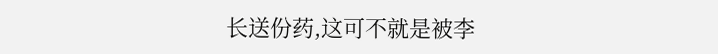长送份药,这可不就是被李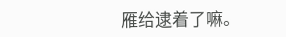雁给逮着了嘛。